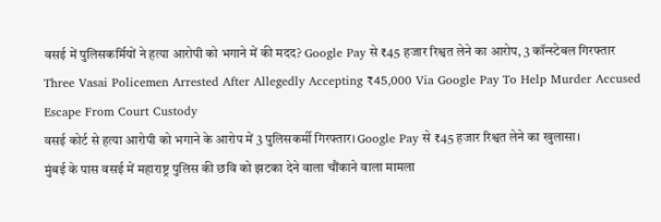वसई में पुलिसकर्मियों ने हत्या आरोपी को भगाने में की मदद? Google Pay से ₹45 हजार रिश्वत लेने का आरोप, 3 कॉन्स्टेबल गिरफ्तार
Three Vasai Policemen Arrested After Allegedly Accepting ₹45,000 Via Google Pay To Help Murder Accused Escape From Court Custody
वसई कोर्ट से हत्या आरोपी को भगाने के आरोप में 3 पुलिसकर्मी गिरफ्तार। Google Pay से ₹45 हजार रिश्वत लेने का खुलासा।
मुंबई के पास वसई में महाराष्ट्र पुलिस की छवि को झटका देने वाला चौंकाने वाला मामला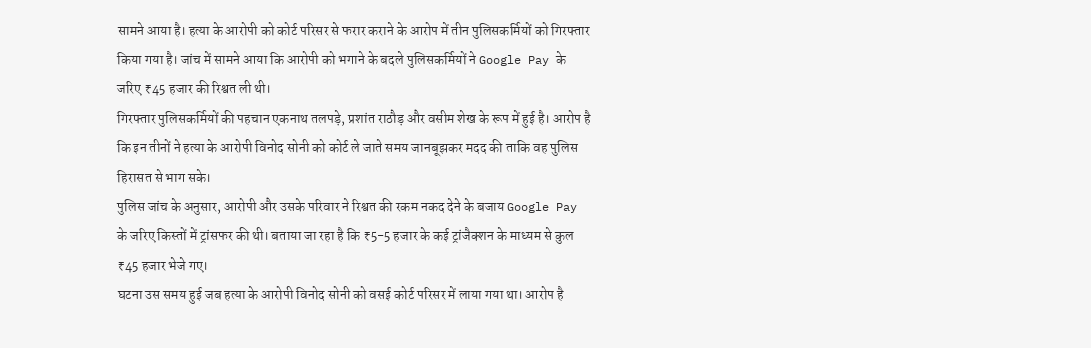सामने आया है। हत्या के आरोपी को कोर्ट परिसर से फरार कराने के आरोप में तीन पुलिसकर्मियों को गिरफ्तार किया गया है। जांच में सामने आया कि आरोपी को भगाने के बदले पुलिसकर्मियों ने Google Pay के जरिए ₹45 हजार की रिश्वत ली थी।
गिरफ्तार पुलिसकर्मियों की पहचान एकनाथ तलपड़े, प्रशांत राठौड़ और वसीम शेख के रूप में हुई है। आरोप है कि इन तीनों ने हत्या के आरोपी विनोद सोनी को कोर्ट ले जाते समय जानबूझकर मदद की ताकि वह पुलिस हिरासत से भाग सके।
पुलिस जांच के अनुसार, आरोपी और उसके परिवार ने रिश्वत की रकम नकद देने के बजाय Google Pay के जरिए किस्तों में ट्रांसफर की थी। बताया जा रहा है कि ₹5-5 हजार के कई ट्रांजैक्शन के माध्यम से कुल ₹45 हजार भेजे गए।
घटना उस समय हुई जब हत्या के आरोपी विनोद सोनी को वसई कोर्ट परिसर में लाया गया था। आरोप है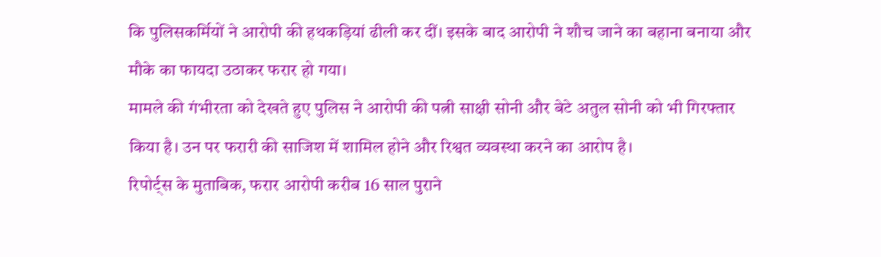कि पुलिसकर्मियों ने आरोपी की हथकड़ियां ढीली कर दीं। इसके बाद आरोपी ने शौच जाने का बहाना बनाया और मौके का फायदा उठाकर फरार हो गया।
मामले की गंभीरता को देखते हुए पुलिस ने आरोपी की पत्नी साक्षी सोनी और बेटे अतुल सोनी को भी गिरफ्तार किया है। उन पर फरारी की साजिश में शामिल होने और रिश्वत व्यवस्था करने का आरोप है।
रिपोर्ट्स के मुताबिक, फरार आरोपी करीब 16 साल पुराने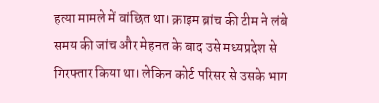हत्या मामले में वांछित था। क्राइम ब्रांच की टीम ने लंबे समय की जांच और मेहनत के बाद उसे मध्यप्रदेश से गिरफ्तार किया था। लेकिन कोर्ट परिसर से उसके भाग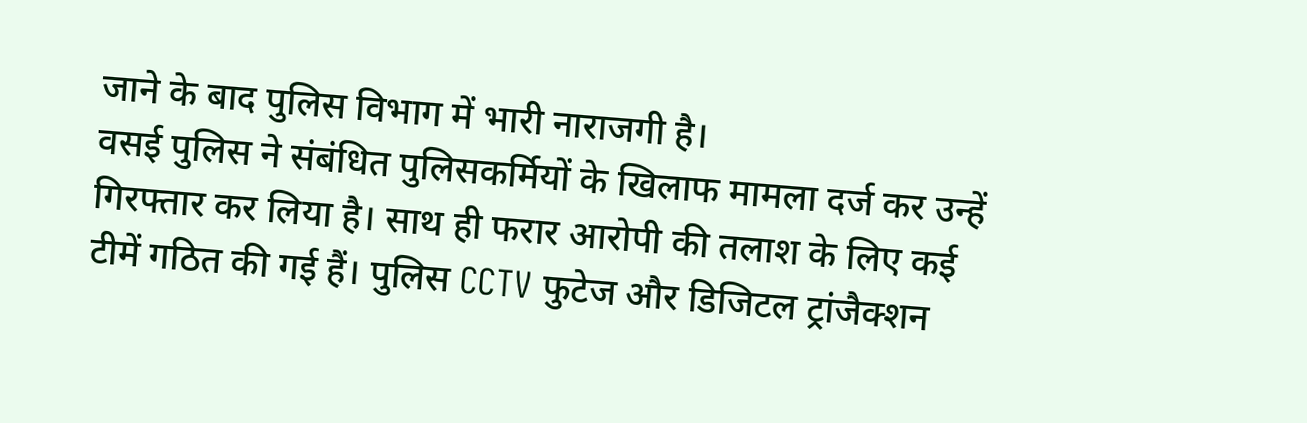जाने के बाद पुलिस विभाग में भारी नाराजगी है।
वसई पुलिस ने संबंधित पुलिसकर्मियों के खिलाफ मामला दर्ज कर उन्हें गिरफ्तार कर लिया है। साथ ही फरार आरोपी की तलाश के लिए कई टीमें गठित की गई हैं। पुलिस CCTV फुटेज और डिजिटल ट्रांजैक्शन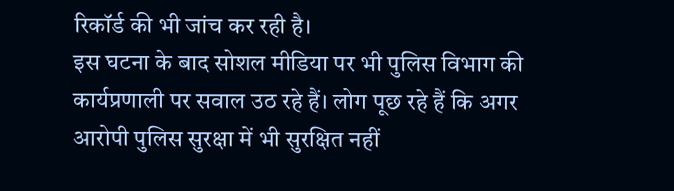रिकॉर्ड की भी जांच कर रही है।
इस घटना के बाद सोशल मीडिया पर भी पुलिस विभाग की कार्यप्रणाली पर सवाल उठ रहे हैं। लोग पूछ रहे हैं कि अगर आरोपी पुलिस सुरक्षा में भी सुरक्षित नहीं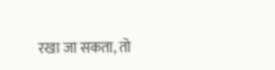रखा जा सकता, तो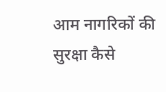आम नागरिकों की सुरक्षा कैसे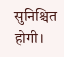सुनिश्चित होगी।